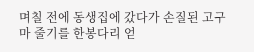며칠 전에 동생집에 갔다가 손질된 고구마 줄기를 한봉다리 얻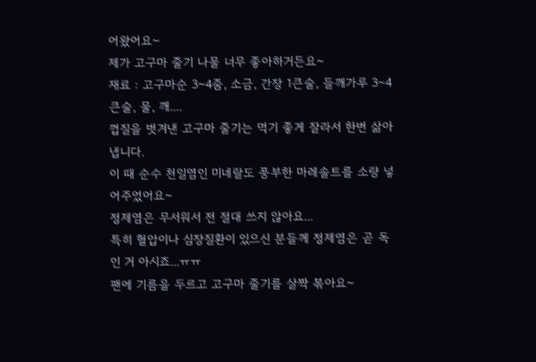어왔어요~
제가 고구마 줄기 나물 너무 좋아하거든요~
재료 : 고구마순 3~4줌, 소금, 간장 1큰술, 들깨가루 3~4큰술, 물, 깨....
껍질을 벗겨낸 고구마 줄기는 먹기 좋게 잘라서 한번 삶아냅니다.
이 때 순수 천일염인 미네랄도 풍부한 마레솔트를 소량 넣어주었어요~
정제염은 무서워서 전 절대 쓰지 않아요...
특히 혈압이나 심장질환이 있으신 분들께 정제염은 곧 독인 거 아시죠...ㅠㅠ
팬에 기름을 두르고 고구마 줄기를 살짝 볶아요~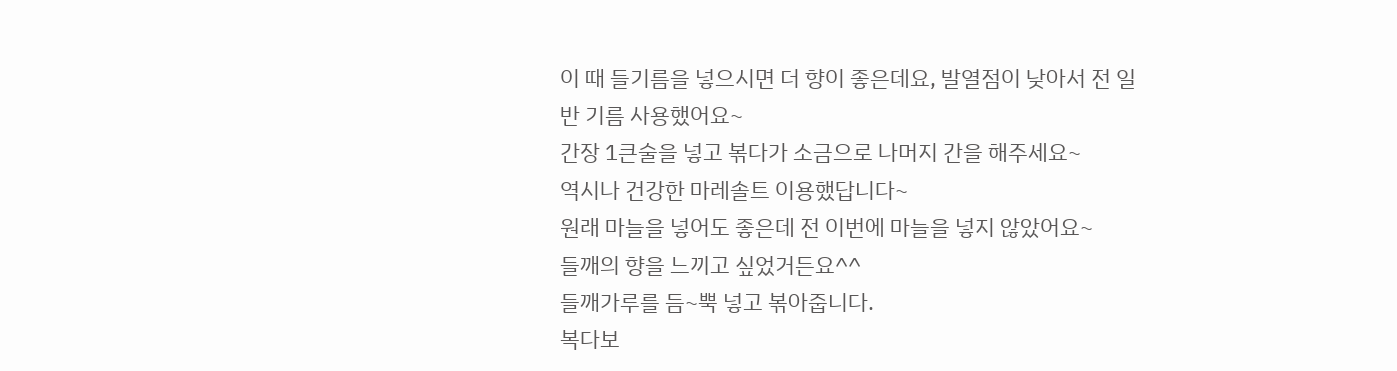이 때 들기름을 넣으시면 더 향이 좋은데요, 발열점이 낮아서 전 일반 기름 사용했어요~
간장 1큰술을 넣고 볶다가 소금으로 나머지 간을 해주세요~
역시나 건강한 마레솔트 이용했답니다~
원래 마늘을 넣어도 좋은데 전 이번에 마늘을 넣지 않았어요~
들깨의 향을 느끼고 싶었거든요^^
들깨가루를 듬~뿍 넣고 볶아줍니다.
복다보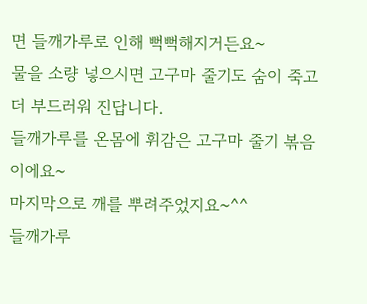면 들깨가루로 인해 뻑뻑해지거든요~
물을 소량 넣으시면 고구마 줄기도 숨이 죽고 더 부드러워 진답니다.
들깨가루를 온몸에 휘감은 고구마 줄기 볶음이에요~
마지막으로 깨를 뿌려주었지요~^^
들깨가루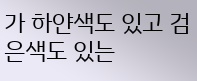가 하얀색도 있고 검은색도 있는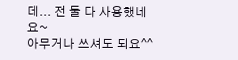데... 전 둘 다 사용했네요~
아무거나 쓰셔도 되요^^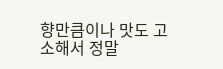향만큼이나 맛도 고소해서 정말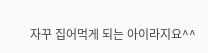자꾸 집어먹게 되는 아이라지요^^